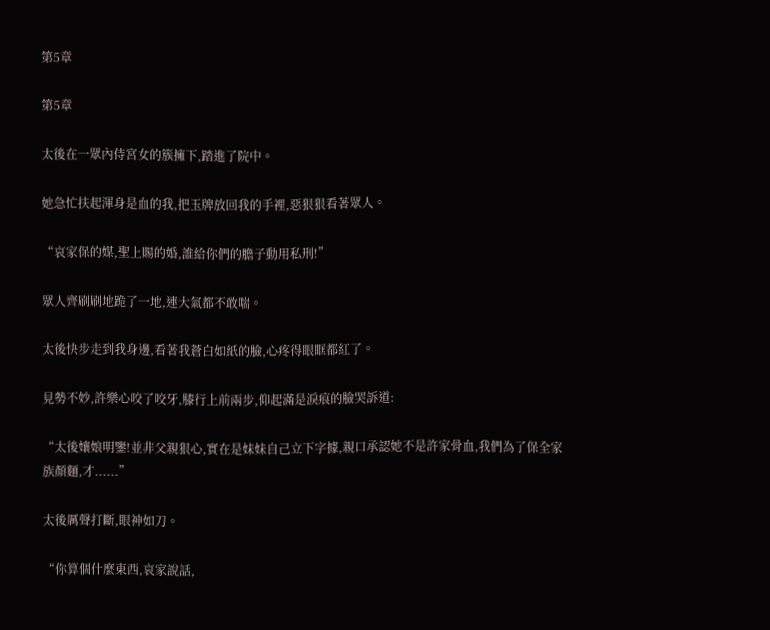第5章

第5章

太後在一眾內侍宮女的簇擁下,踏進了院中。

她急忙扶起渾身是血的我,把玉牌放回我的手裡,惡狠狠看著眾人。

“哀家保的媒,聖上賜的婚,誰給你們的膽子動用私刑!”

眾人齊刷刷地跪了一地,連大氣都不敢喘。

太後快步走到我身邊,看著我蒼白如紙的臉,心疼得眼眶都紅了。

見勢不妙,許樂心咬了咬牙,膝行上前兩步,仰起滿是淚痕的臉哭訴道:

“太後孃娘明鑒!並非父親狠心,實在是妹妹自己立下字據,親口承認她不是許家骨血,我們為了保全家族顏麵,才......”

太後厲聲打斷,眼神如刀。

“你算個什麼東西,哀家說話,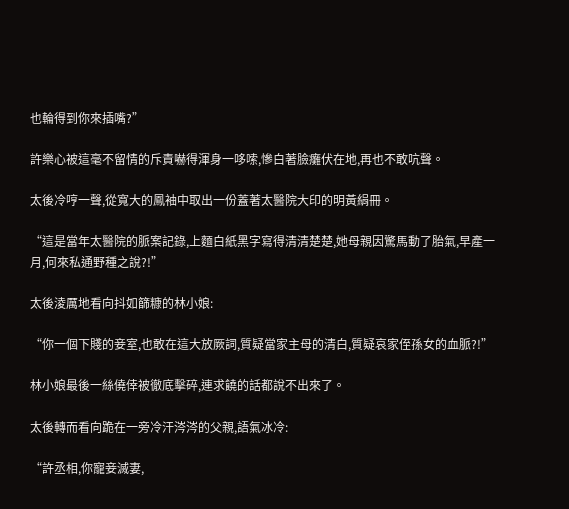也輪得到你來插嘴?”

許樂心被這毫不留情的斥責嚇得渾身一哆嗦,慘白著臉癱伏在地,再也不敢吭聲。

太後冷哼一聲,從寬大的鳳袖中取出一份蓋著太醫院大印的明黃絹冊。

“這是當年太醫院的脈案記錄,上麵白紙黑字寫得清清楚楚,她母親因驚馬動了胎氣,早產一月,何來私通野種之說?!”

太後淩厲地看向抖如篩糠的林小娘:

“你一個下賤的妾室,也敢在這大放厥詞,質疑當家主母的清白,質疑哀家侄孫女的血脈?!”

林小娘最後一絲僥倖被徹底擊碎,連求饒的話都說不出來了。

太後轉而看向跪在一旁冷汗涔涔的父親,語氣冰冷:

“許丞相,你寵妾滅妻,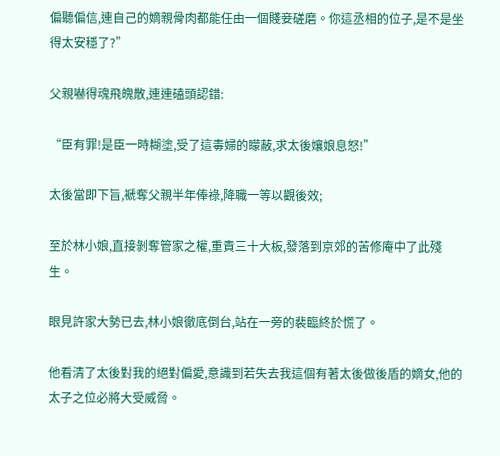偏聽偏信,連自己的嫡親骨肉都能任由一個賤妾磋磨。你這丞相的位子,是不是坐得太安穩了?”

父親嚇得魂飛魄散,連連磕頭認錯:

“臣有罪!是臣一時糊塗,受了這毒婦的矇蔽,求太後孃娘息怒!”

太後當即下旨,褫奪父親半年俸祿,降職一等以觀後效;

至於林小娘,直接剝奪管家之權,重責三十大板,發落到京郊的苦修庵中了此殘生。

眼見許家大勢已去,林小娘徹底倒台,站在一旁的裴臨終於慌了。

他看清了太後對我的絕對偏愛,意識到若失去我這個有著太後做後盾的嫡女,他的太子之位必將大受威脅。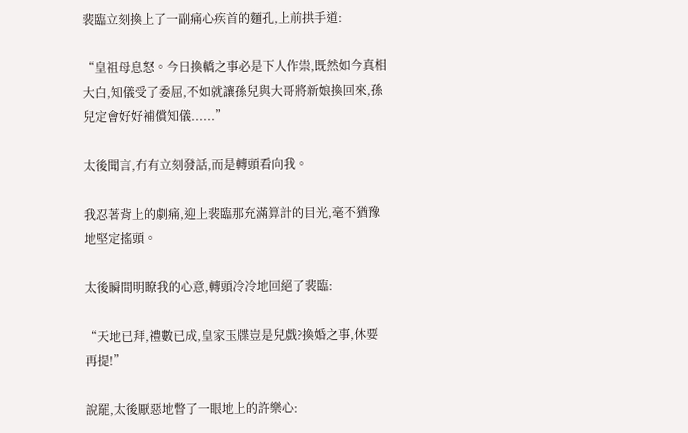裴臨立刻換上了一副痛心疾首的麵孔,上前拱手道:

“皇祖母息怒。今日換轎之事必是下人作祟,既然如今真相大白,知儀受了委屈,不如就讓孫兒與大哥將新娘換回來,孫兒定會好好補償知儀......”

太後聞言,冇有立刻發話,而是轉頭看向我。

我忍著背上的劇痛,迎上裴臨那充滿算計的目光,毫不猶豫地堅定搖頭。

太後瞬間明瞭我的心意,轉頭冷冷地回絕了裴臨:

“天地已拜,禮數已成,皇家玉牒豈是兒戲?換婚之事,休要再提!”

說罷,太後厭惡地瞥了一眼地上的許樂心: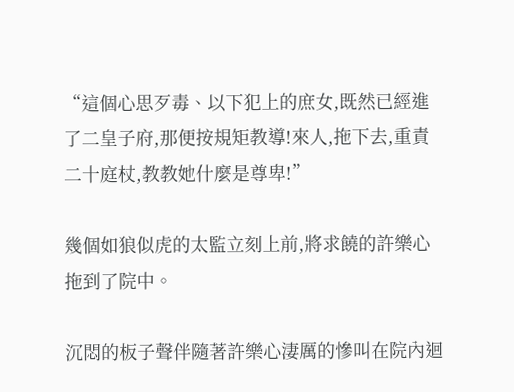“這個心思歹毒、以下犯上的庶女,既然已經進了二皇子府,那便按規矩教導!來人,拖下去,重責二十庭杖,教教她什麼是尊卑!”

幾個如狼似虎的太監立刻上前,將求饒的許樂心拖到了院中。

沉悶的板子聲伴隨著許樂心淒厲的慘叫在院內迴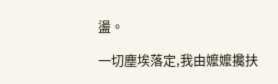盪。

一切塵埃落定,我由嬤嬤攙扶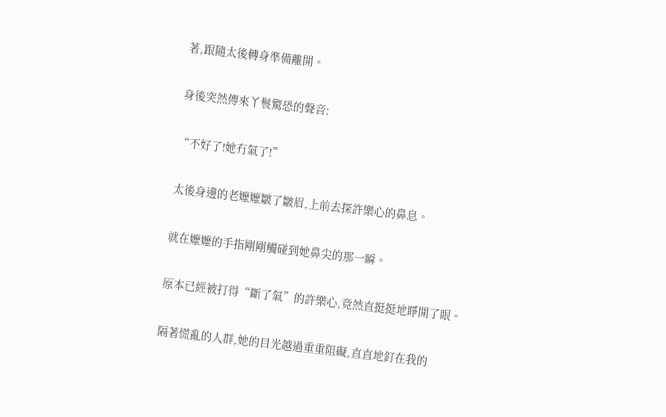著,跟隨太後轉身準備離開。

身後突然傳來丫鬟驚恐的聲音:

“不好了!她冇氣了!”

太後身邊的老嬤嬤皺了皺眉,上前去探許樂心的鼻息。

就在嬤嬤的手指剛剛觸碰到她鼻尖的那一瞬。

原本已經被打得“斷了氣”的許樂心,竟然直挺挺地睜開了眼。

隔著慌亂的人群,她的目光越過重重阻礙,直直地釘在我的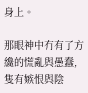身上。

那眼神中冇有了方纔的慌亂與愚蠢,隻有嫉恨與陰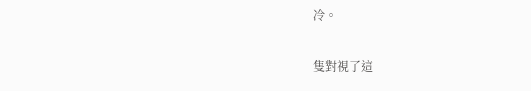冷。

隻對視了這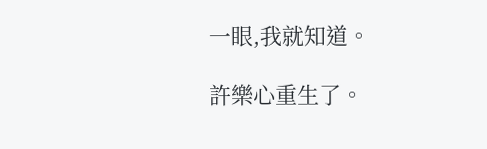一眼,我就知道。

許樂心重生了。